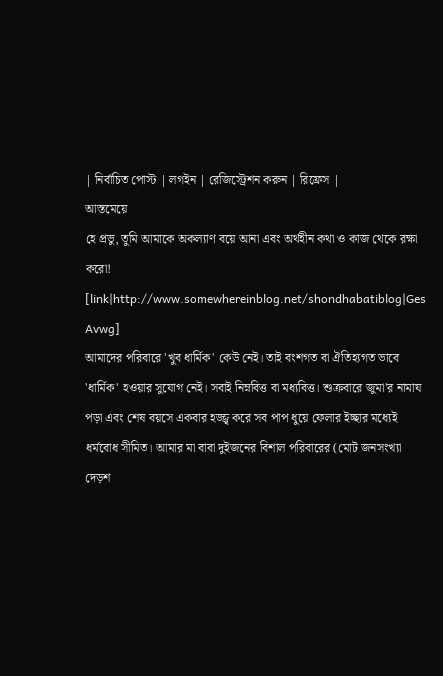| নির্বাচিত পোস্ট | লগইন | রেজিস্ট্রেশন করুন | রিফ্রেস |
আস্তমেয়ে
হে প্রভু, তুমি আমাকে অকল্যাণ বয়ে আনা এবং অর্থহীন কথা ও কাজ থেকে রক্ষা করো! [link|http://www.somewhereinblog.net/shondhabatiblog|Ges Avwg]
আমাদের পরিবারে 'খুব ধার্মিক' কেউ নেই। তাই বংশগত বা ঐতিহ্যগত ভাবে 'ধার্মিক' হওয়ার সুযোগ নেই। সবাই নিম্নবিত্ত বা মধ্যবিত্ত। শুক্রবারে জুমা'র নামায পড়া এবং শেষ বয়সে একবার হজ্জ্ব করে সব পাপ ধুয়ে ফেলার ইচ্ছার মধ্যেই ধর্মবোধ সীমিত। আমার মা বাবা দুইজনের বিশাল পরিবারের (মোট জনসংখ্যা দেড়শ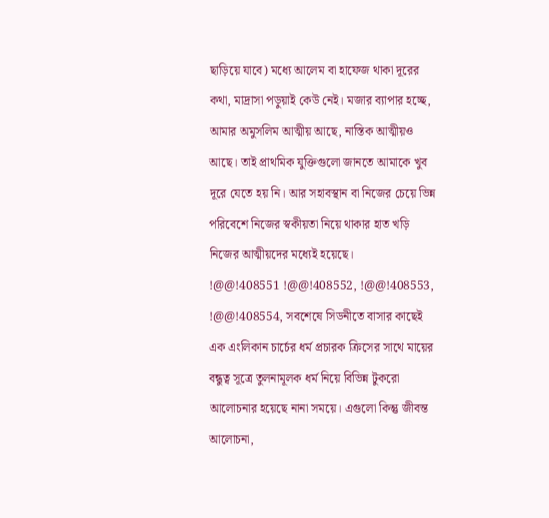ছাড়িয়ে যাবে) মধ্যে আলেম বা হাফেজ থাকা দূরের কথা, মাদ্রাসা পড়ুয়াই কেউ নেই। মজার ব্যাপার হচ্ছে, আমার অমুসলিম আত্মীয় আছে, নাস্তিক আত্মীয়ও আছে। তাই প্রাথমিক যুক্তিগুলো জানতে আমাকে খুব দূরে যেতে হয় নি। আর সহাবস্থান বা নিজের চেয়ে ভিন্ন পরিবেশে নিজের স্বকীয়তা নিয়ে থাকার হাত খড়ি নিজের আত্মীয়দের মধ্যেই হয়েছে।
!@@!408551 !@@!408552, !@@!408553, !@@!408554, সবশেষে সিডনীতে বাসার কাছেই এক এংলিকান চার্চের ধর্ম প্রচারক ক্রিসের সাথে মায়ের বন্ধুত্ব সূত্রে তুলনামূলক ধর্ম নিয়ে বিভিন্ন টুকরো আলোচনার হয়েছে নানা সময়ে। এগুলো কিন্তু জীবন্ত আলোচনা,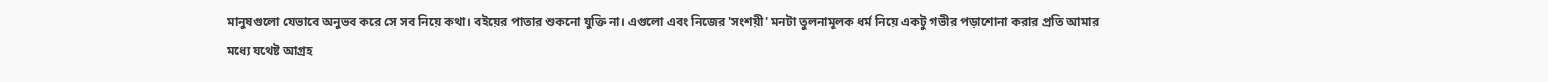মানুষগুলো যেভাবে অনুভব করে সে সব নিয়ে কথা। বইয়ের পাতার শুকনো যুক্তি না। এগুলো এবং নিজের 'সংশয়ী' মনটা তুলনামূলক ধর্ম নিয়ে একটু গভীর পড়াশোনা করার প্রতি আমার মধ্যে যথেষ্ট আগ্রহ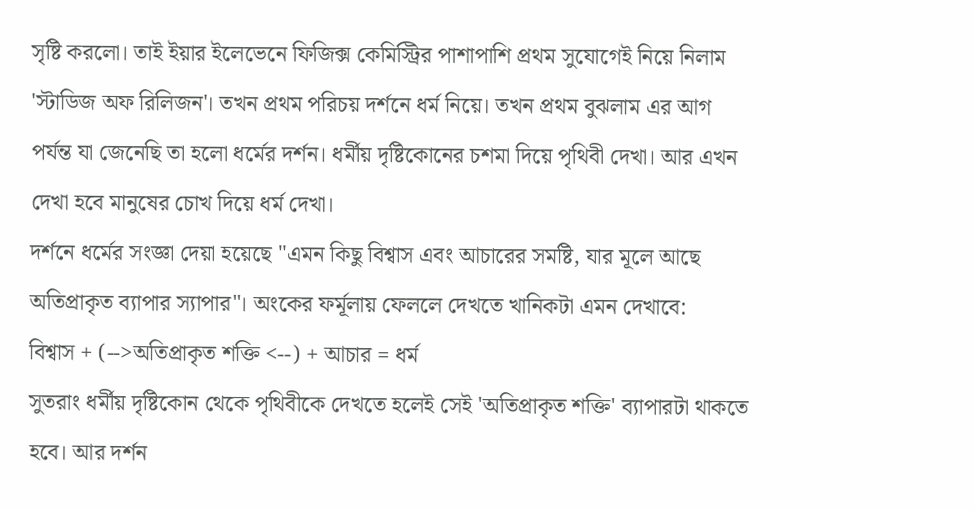সৃষ্টি করলো। তাই ইয়ার ইলেভেনে ফিজিক্স কেমিস্ট্রির পাশাপাশি প্রথম সুযোগেই নিয়ে নিলাম 'স্টাডিজ অফ রিলিজন'। তখন প্রথম পরিচয় দর্শনে ধর্ম নিয়ে। তখন প্রথম বুঝলাম এর আগ পর্যন্ত যা জেনেছি তা হলো ধর্মের দর্শন। ধর্মীয় দৃষ্টিকোনের চশমা দিয়ে পৃথিবী দেখা। আর এখন দেখা হবে মানুষের চোখ দিয়ে ধর্ম দেখা।
দর্শনে ধর্মের সংজ্ঞা দেয়া হয়েছে "এমন কিছু বিশ্বাস এবং আচারের সমষ্টি, যার মূলে আছে অতিপ্রাকৃত ব্যাপার স্যাপার"। অংকের ফর্মূলায় ফেললে দেখতে খানিকটা এমন দেখাবে:
বিশ্বাস + (-->অতিপ্রাকৃত শক্তি <--) + আচার = ধর্ম
সুতরাং ধর্মীয় দৃষ্টিকোন থেকে পৃথিবীকে দেখতে হলেই সেই 'অতিপ্রাকৃত শক্তি' ব্যাপারটা থাকতে হবে। আর দর্শন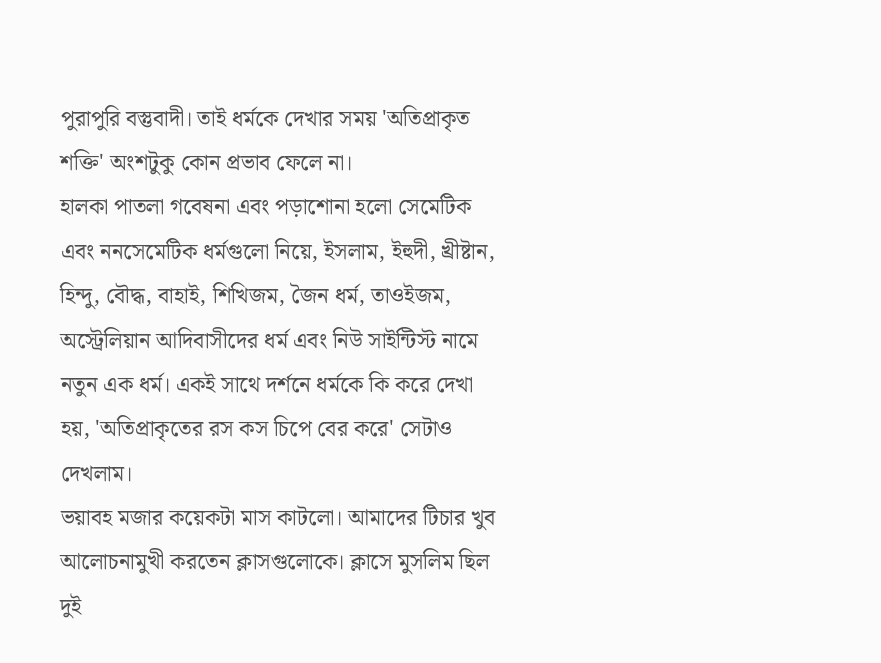পুরাপুরি বস্তুবাদী। তাই ধর্মকে দেখার সময় 'অতিপ্রাকৃত শক্তি' অংশটুকু কোন প্রভাব ফেলে না।
হালকা পাতলা গবেষনা এবং পড়াশোনা হলো সেমেটিক এবং ননসেমেটিক ধর্মগুলো নিয়ে, ইসলাম, ইহুদী, খ্রীষ্টান, হিন্দু, বৌদ্ধ, বাহাই, শিখিজম, জৈন ধর্ম, তাওইজম, অস্ট্রেলিয়ান আদিবাসীদের ধর্ম এবং নিউ সাইন্টিস্ট নামে নতুন এক ধর্ম। একই সাথে দর্শনে ধর্মকে কি করে দেখা হয়, 'অতিপ্রাকৃতের রস কস চিপে বের করে' সেটাও দেখলাম।
ভয়াবহ মজার কয়েকটা মাস কাটলো। আমাদের টিচার খুব আলোচনামুখী করতেন ক্লাসগুলোকে। ক্লাসে মুসলিম ছিল দুই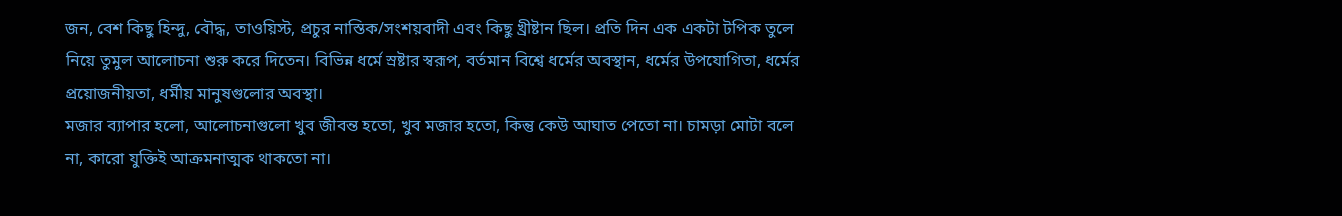জন, বেশ কিছু হিন্দু, বৌদ্ধ, তাওয়িস্ট, প্রচুর নাস্তিক/সংশয়বাদী এবং কিছু খ্রীষ্টান ছিল। প্রতি দিন এক একটা টপিক তুলে নিয়ে তুমুল আলোচনা শুরু করে দিতেন। বিভিন্ন ধর্মে স্রষ্টার স্বরূপ, বর্তমান বিশ্বে ধর্মের অবস্থান, ধর্মের উপযোগিতা, ধর্মের প্রয়োজনীয়তা, ধর্মীয় মানুষগুলোর অবস্থা।
মজার ব্যাপার হলো, আলোচনাগুলো খুব জীবন্ত হতো, খুব মজার হতো, কিন্তু কেউ আঘাত পেতো না। চামড়া মোটা বলে না, কারো যুক্তিই আক্রমনাত্মক থাকতো না।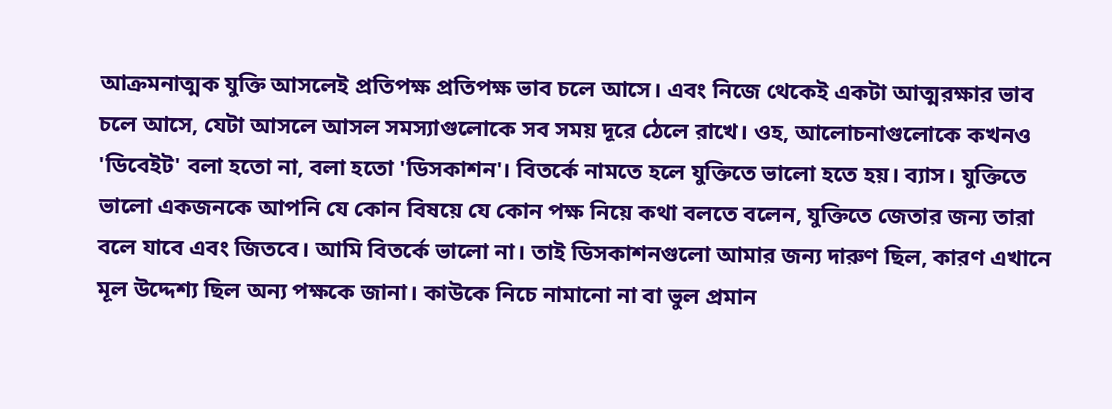আক্রমনাত্মক যুক্তি আসলেই প্রতিপক্ষ প্রতিপক্ষ ভাব চলে আসে। এবং নিজে থেকেই একটা আত্মরক্ষার ভাব চলে আসে, যেটা আসলে আসল সমস্যাগুলোকে সব সময় দূরে ঠেলে রাখে। ওহ, আলোচনাগুলোকে কখনও 'ডিবেইট' বলা হতো না, বলা হতো 'ডিসকাশন'। বিতর্কে নামতে হলে যুক্তিতে ভালো হতে হয়। ব্যাস। যুক্তিতে ভালো একজনকে আপনি যে কোন বিষয়ে যে কোন পক্ষ নিয়ে কথা বলতে বলেন, যুক্তিতে জেতার জন্য তারা বলে যাবে এবং জিতবে। আমি বিতর্কে ভালো না। তাই ডিসকাশনগুলো আমার জন্য দারুণ ছিল, কারণ এখানে মূল উদ্দেশ্য ছিল অন্য পক্ষকে জানা। কাউকে নিচে নামানো না বা ভুল প্রমান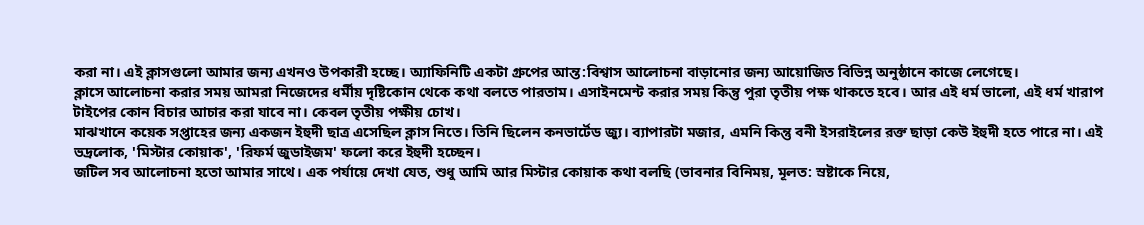করা না। এই ক্লাসগুলো আমার জন্য এখনও উপকারী হচ্ছে। অ্যাফিনিটি একটা গ্রুপের আন্ত:বিশ্বাস আলোচনা বাড়ানোর জন্য আয়োজিত বিভিন্ন অনুষ্ঠানে কাজে লেগেছে।
ক্লাসে আলোচনা করার সময় আমরা নিজেদের ধর্মীয় দৃষ্টিকোন থেকে কথা বলতে পারতাম। এসাইনমেন্ট করার সময় কিন্তু পুরা তৃতীয় পক্ষ থাকতে হবে। আর এই ধর্ম ভালো, এই ধর্ম খারাপ টাইপের কোন বিচার আচার করা যাবে না। কেবল তৃতীয় পক্ষীয় চোখ।
মাঝখানে কয়েক সপ্তাহের জন্য একজন ইহুদী ছাত্র এসেছিল ক্লাস নিতে। তিনি ছিলেন কনভার্টেড জ্যু। ব্যাপারটা মজার, এমনি কিন্তু বনী ইসরাইলের রক্ত ছাড়া কেউ ইহুদী হতে পারে না। এই ভদ্রলোক, 'মিস্টার কোয়াক', 'রিফর্ম জুডাইজম' ফলো করে ইহুদী হচ্ছেন।
জটিল সব আলোচনা হতো আমার সাথে। এক পর্যায়ে দেখা যেত, শুধু আমি আর মিস্টার কোয়াক কথা বলছি (ভাবনার বিনিময়, মূলত: স্রষ্টাকে নিয়ে,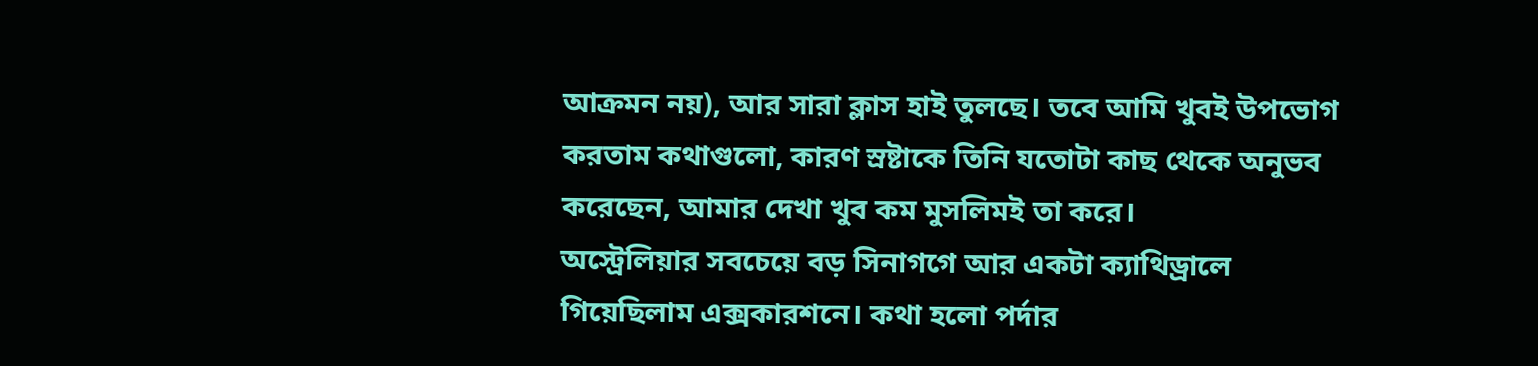আক্রমন নয়), আর সারা ক্লাস হাই তুলছে। তবে আমি খুবই উপভোগ করতাম কথাগুলো, কারণ স্রষ্টাকে তিনি যতোটা কাছ থেকে অনুভব করেছেন, আমার দেখা খুব কম মুসলিমই তা করে।
অস্ট্রেলিয়ার সবচেয়ে বড় সিনাগগে আর একটা ক্যাথিড্রালে গিয়েছিলাম এক্সকারশনে। কথা হলো পর্দার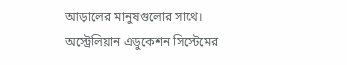আড়ালের মানুষগুলোর সাথে।
অস্ট্রেলিয়ান এডুকেশন সিস্টেমের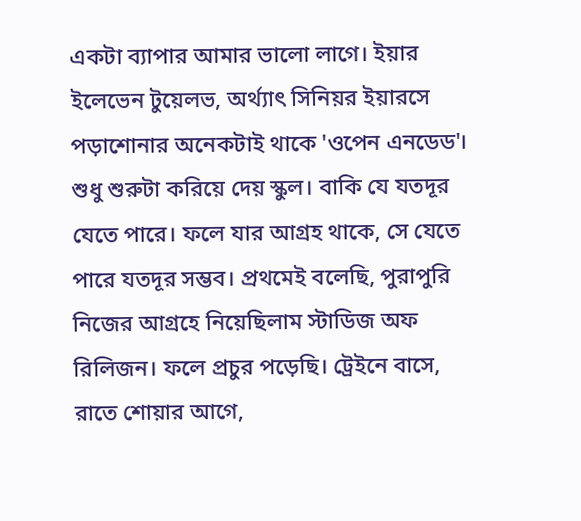একটা ব্যাপার আমার ভালো লাগে। ইয়ার ইলেভেন টুয়েলভ, অর্থ্যাৎ সিনিয়র ইয়ারসে পড়াশোনার অনেকটাই থাকে 'ওপেন এনডেড'। শুধু শুরুটা করিয়ে দেয় স্কুল। বাকি যে যতদূর যেতে পারে। ফলে যার আগ্রহ থাকে, সে যেতে পারে যতদূর সম্ভব। প্রথমেই বলেছি, পুরাপুরি নিজের আগ্রহে নিয়েছিলাম স্টাডিজ অফ রিলিজন। ফলে প্রচুর পড়েছি। ট্রেইনে বাসে, রাতে শোয়ার আগে,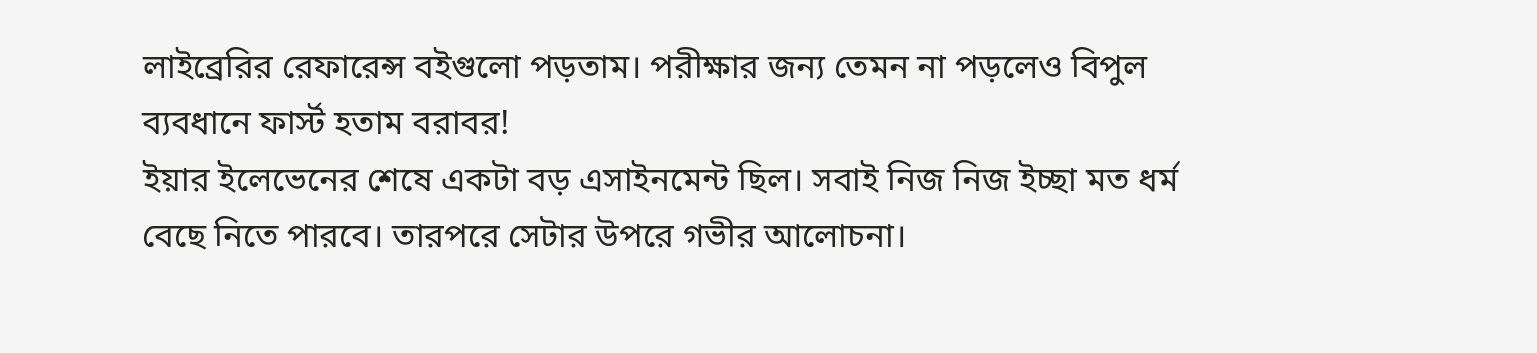লাইব্রেরির রেফারেন্স বইগুলো পড়তাম। পরীক্ষার জন্য তেমন না পড়লেও বিপুল ব্যবধানে ফার্স্ট হতাম বরাবর!
ইয়ার ইলেভেনের শেষে একটা বড় এসাইনমেন্ট ছিল। সবাই নিজ নিজ ইচ্ছা মত ধর্ম বেছে নিতে পারবে। তারপরে সেটার উপরে গভীর আলোচনা।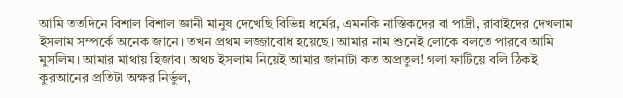আমি ততদিনে বিশাল বিশাল জ্ঞানী মানুষ দেখেছি বিভিন্ন ধর্মের, এমনকি নাস্তিকদের বা পাদ্রী, রাবাইদের দেখলাম ইসলাম সম্পর্কে অনেক জানে। তখন প্রথম লজ্জাবোধ হয়েছে। আমার নাম শুনেই লোকে বলতে পারবে আমি মুসলিম। আমার মাথায় হিজাব। অথচ ইসলাম নিয়েই আমার জানাটা কত অপ্রতুল! গলা ফাটিয়ে বলি ঠিকই কুরআনের প্রতিটা অক্ষর নির্ভুল,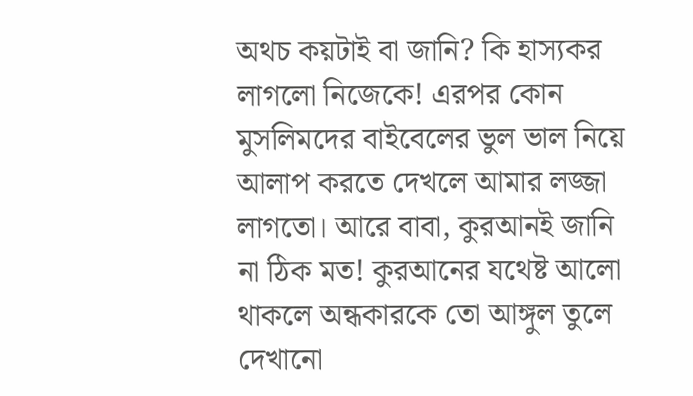অথচ কয়টাই বা জানি? কি হাস্যকর লাগলো নিজেকে! এরপর কোন মুসলিমদের বাইবেলের ভুল ভাল নিয়ে আলাপ করতে দেখলে আমার লজ্জা লাগতো। আরে বাবা, কুরআনই জানি না ঠিক মত! কুরআনের যথেষ্ট আলো থাকলে অন্ধকারকে তো আঙ্গুল তুলে দেখানো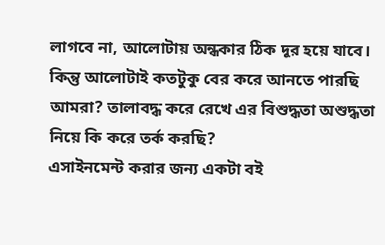লাগবে না, আলোটায় অন্ধকার ঠিক দূর হয়ে যাবে। কিন্তু আলোটাই কতটুকু বের করে আনতে পারছি আমরা? তালাবদ্ধ করে রেখে এর বিশুদ্ধতা অশুদ্ধতা নিয়ে কি করে তর্ক করছি?
এসাইনমেন্ট করার জন্য একটা বই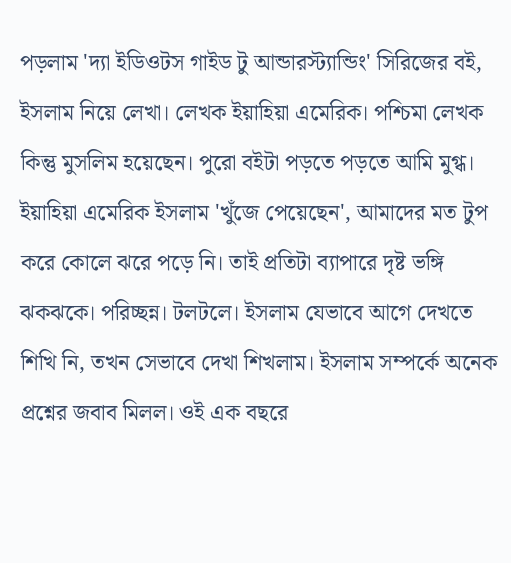পড়লাম 'দ্যা ইডিওটস গাইড টু আন্ডারস্ট্যান্ডিং' সিরিজের বই, ইসলাম নিয়ে লেখা। লেখক ইয়াহিয়া এমেরিক। পশ্চিমা লেখক কিন্তু মুসলিম হয়েছেন। পুরো বইটা পড়তে পড়তে আমি মুগ্ধ। ইয়াহিয়া এমেরিক ইসলাম 'খুঁজে পেয়েছেন', আমাদের মত টুপ করে কোলে ঝরে পড়ে নি। তাই প্রতিটা ব্যাপারে দৃষ্ট ভঙ্গি ঝকঝকে। পরিচ্ছন্ন। টলটলে। ইসলাম যেভাবে আগে দেখতে শিখি নি, তখন সেভাবে দেখা শিখলাম। ইসলাম সম্পর্কে অনেক প্রশ্নের জবাব মিলল। ওই এক বছরে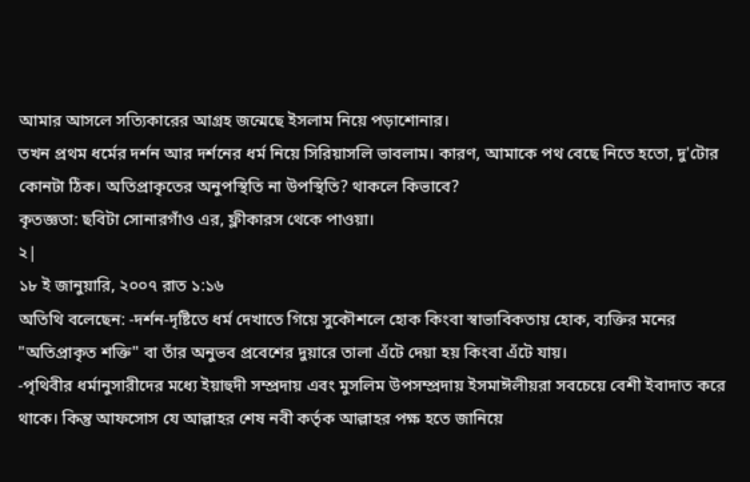আমার আসলে সত্যিকারের আগ্রহ জন্মেছে ইসলাম নিয়ে পড়াশোনার।
তখন প্রথম ধর্মের দর্শন আর দর্শনের ধর্ম নিয়ে সিরিয়াসলি ভাবলাম। কারণ, আমাকে পথ বেছে নিতে হতো, দু'টোর কোনটা ঠিক। অতিপ্রাকৃতের অনুপস্থিতি না উপস্থিতি? থাকলে কিভাবে?
কৃতজ্ঞতা: ছবিটা সোনারগাঁও এর, ফ্লীকারস থেকে পাওয়া।
২|
১৮ ই জানুয়ারি, ২০০৭ রাত ১:১৬
অতিথি বলেছেন: -দর্শন-দৃষ্টিতে ধর্ম দেখাতে গিয়ে সুকৌশলে হোক কিংবা স্বাভাবিকতায় হোক, ব্যক্তির মনের "অতিপ্রাকৃত শক্তি" বা তাঁর অনুভব প্রবেশের দুয়ারে তালা এঁটে দেয়া হয় কিংবা এঁটে যায়।
-পৃথিবীর ধর্মানুসারীদের মধ্যে ইয়াহুদী সম্প্রদায় এবং মুসলিম উপসম্প্রদায় ইসমাঈলীয়রা সবচেয়ে বেশী ইবাদাত করে থাকে। কিন্তু আফসোস যে আল্লাহর শেষ নবী কর্তৃক আল্লাহর পক্ষ হতে জানিয়ে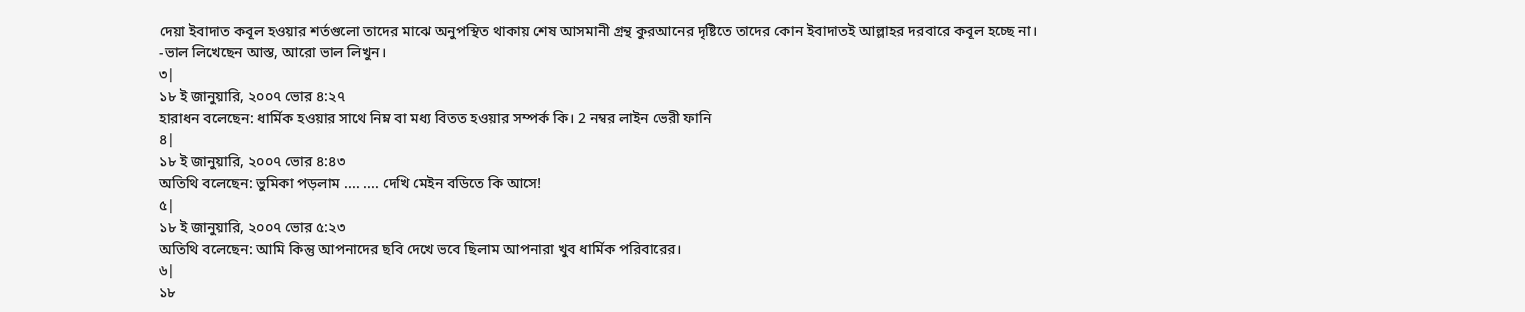দেয়া ইবাদাত কবূল হওয়ার শর্তগুলো তাদের মাঝে অনুপস্থিত থাকায় শেষ আসমানী গ্রন্থ কুরআনের দৃষ্টিতে তাদের কোন ইবাদাতই আল্লাহর দরবারে কবূল হচ্ছে না।
-ভাল লিখেছেন আস্ত, আরো ভাল লিখুন।
৩|
১৮ ই জানুয়ারি, ২০০৭ ভোর ৪:২৭
হারাধন বলেছেন: ধার্মিক হওয়ার সাথে নিম্ন বা মধ্য বিতত হওয়ার সম্পর্ক কি। 2 নম্বর লাইন ভেরী ফানি
৪|
১৮ ই জানুয়ারি, ২০০৭ ভোর ৪:৪৩
অতিথি বলেছেন: ভুমিকা পড়লাম .... .... দেখি মেইন বডিতে কি আসে!
৫|
১৮ ই জানুয়ারি, ২০০৭ ভোর ৫:২৩
অতিথি বলেছেন: আমি কিন্তু আপনাদের ছবি দেখে ভবে ছিলাম আপনারা খুব ধার্মিক পরিবারের।
৬|
১৮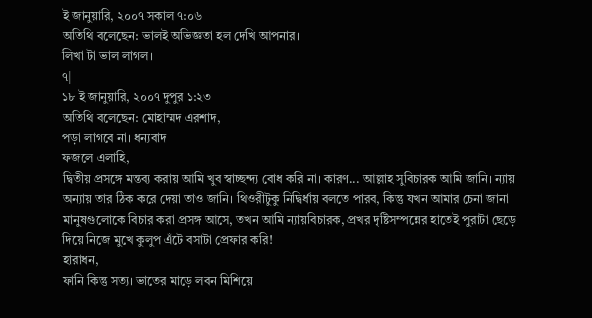ই জানুয়ারি, ২০০৭ সকাল ৭:০৬
অতিথি বলেছেন: ভালই অভিজ্ঞতা হল দেখি আপনার।
লিখা টা ভাল লাগল।
৭|
১৮ ই জানুয়ারি, ২০০৭ দুপুর ১:২৩
অতিথি বলেছেন: মোহাম্মদ এরশাদ,
পড়া লাগবে না। ধন্যবাদ
ফজলে এলাহি,
দ্বিতীয় প্রসঙ্গে মন্তব্য করায় আমি খুব স্বাচ্ছন্দ্য বোধ করি না। কারণ... আল্লাহ সুবিচারক আমি জানি। ন্যায় অন্যায় তার ঠিক করে দেয়া তাও জানি। থিওরীটুকু নিদ্বির্ধায় বলতে পারব, কিন্তু যখন আমার চেনা জানা মানুষগুলোকে বিচার করা প্রসঙ্গ আসে, তখন আমি ন্যায়বিচারক, প্রখর দৃষ্টিসম্পন্নের হাতেই পুরাটা ছেড়ে দিয়ে নিজে মুখে কুলুপ এঁটে বসাটা প্রেফার করি!
হারাধন,
ফানি কিন্তু সত্য। ভাতের মাড়ে লবন মিশিয়ে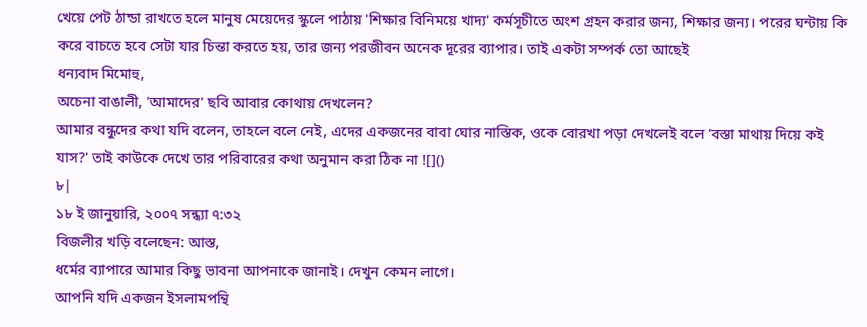খেয়ে পেট ঠান্ডা রাখতে হলে মানুষ মেয়েদের স্কুলে পাঠায় 'শিক্ষার বিনিময়ে খাদ্য' কর্মসূচীতে অংশ গ্রহন করার জন্য, শিক্ষার জন্য। পরের ঘন্টায় কি করে বাচতে হবে সেটা যার চিন্তা করতে হয়, তার জন্য পরজীবন অনেক দূরের ব্যাপার। তাই একটা সম্পর্ক তো আছেই
ধন্যবাদ মিমোহু,
অচেনা বাঙালী, 'আমাদের' ছবি আবার কোথায় দেখলেন?
আমার বন্ধুদের কথা যদি বলেন, তাহলে বলে নেই, এদের একজনের বাবা ঘোর নাস্তিক, ওকে বোরখা পড়া দেখলেই বলে 'বস্তা মাথায় দিয়ে কই যাস?' তাই কাউকে দেখে তার পরিবারের কথা অনুমান করা ঠিক না ![]()
৮|
১৮ ই জানুয়ারি, ২০০৭ সন্ধ্যা ৭:৩২
বিজলীর খড়ি বলেছেন: আস্ত,
ধর্মের ব্যাপারে আমার কিছু ভাবনা আপনাকে জানাই। দেখুন কেমন লাগে।
আপনি যদি একজন ইসলামপন্থি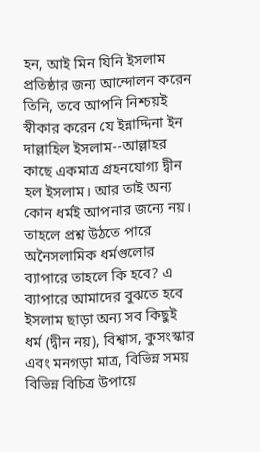হন, আই মিন যিনি ইসলাম প্রতিষ্ঠার জন্য আন্দোলন করেন তিনি, তবে আপনি নিশ্চয়ই স্বীকার করেন যে ইন্নাদ্দিনা ইন দাল্লাহিল ইসলাম--আল্লাহর কাছে একমাত্র গ্রহনযোগ্য দ্বীন হল ইসলাম। আর তাই অন্য কোন ধর্মই আপনার জন্যে নয়।
তাহলে প্রশ্ন উঠতে পারে অনৈসলামিক ধর্মগুলোর ব্যাপারে তাহলে কি হবে? এ ব্যাপারে আমাদের বুঝতে হবে ইসলাম ছাড়া অন্য সব কিছুই ধর্ম (দ্বীন নয়), বিশ্বাস, কুসংস্কার এবং মনগড়া মাত্র, বিভিন্ন সময় বিভিন্ন বিচিত্র উপায়ে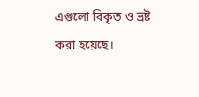এগুলো বিকৃত ও ভ্রষ্ট করা হয়েছে।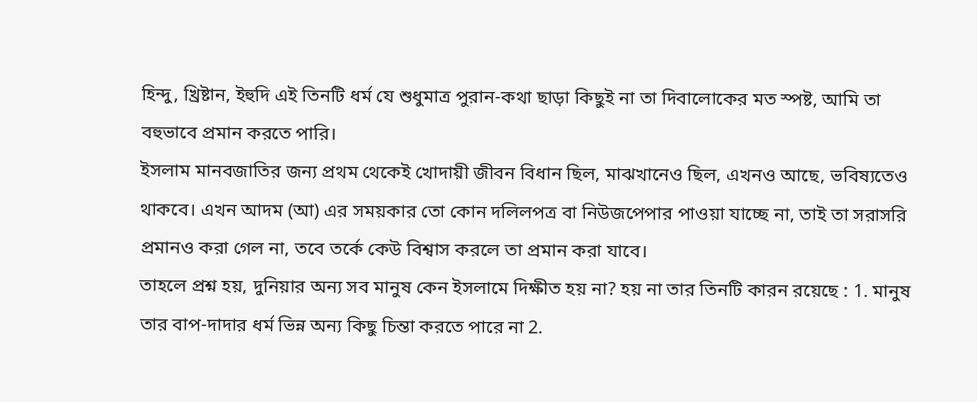হিন্দু, খ্রিষ্টান, ইহুদি এই তিনটি ধর্ম যে শুধুমাত্র পুরান-কথা ছাড়া কিছুই না তা দিবালোকের মত স্পষ্ট, আমি তা বহুভাবে প্রমান করতে পারি।
ইসলাম মানবজাতির জন্য প্রথম থেকেই খোদায়ী জীবন বিধান ছিল, মাঝখানেও ছিল, এখনও আছে, ভবিষ্যতেও থাকবে। এখন আদম (আ) এর সময়কার তো কোন দলিলপত্র বা নিউজপেপার পাওয়া যাচ্ছে না, তাই তা সরাসরি প্রমানও করা গেল না, তবে তর্কে কেউ বিশ্বাস করলে তা প্রমান করা যাবে।
তাহলে প্রশ্ন হয়, দুনিয়ার অন্য সব মানুষ কেন ইসলামে দিক্ষীত হয় না? হয় না তার তিনটি কারন রয়েছে : 1. মানুষ তার বাপ-দাদার ধর্ম ভিন্ন অন্য কিছু চিন্তা করতে পারে না 2.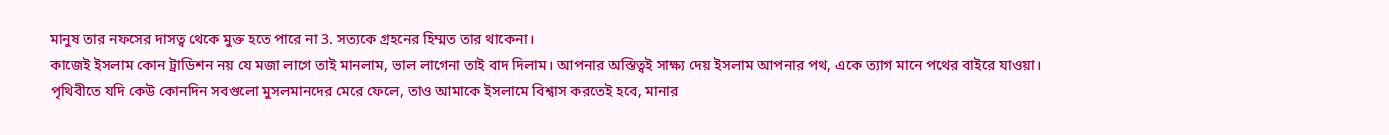মানুষ তার নফসের দাসত্ব থেকে মুক্ত হতে পারে না 3. সত্যকে গ্রহনের হিম্মত তার থাকেনা।
কাজেই ইসলাম কোন ট্রাডিশন নয় যে মজা লাগে তাই মানলাম, ভাল লাগেনা তাই বাদ দিলাম। আপনার অস্তিত্বই সাক্ষ্য দেয় ইসলাম আপনার পথ, একে ত্যাগ মানে পথের বাইরে যাওয়া।
পৃথিবীতে যদি কেউ কোনদিন সবগুলো মুসলমানদের মেরে ফেলে, তাও আমাকে ইসলামে বিশ্বাস করতেই হবে, মানার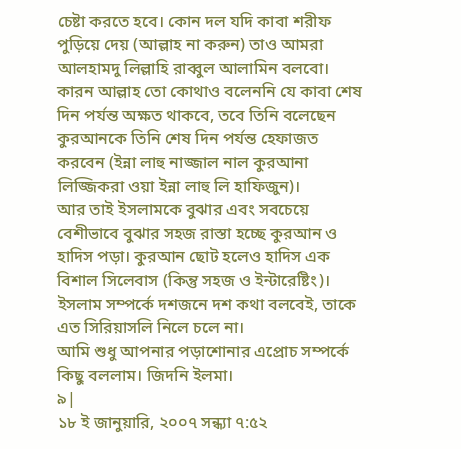চেষ্টা করতে হবে। কোন দল যদি কাবা শরীফ পুড়িয়ে দেয় (আল্লাহ না করুন) তাও আমরা আলহামদু লিল্লাহি রাব্বুল আলামিন বলবো। কারন আল্লাহ তো কোথাও বলেননি যে কাবা শেষ দিন পর্যন্ত অক্ষত থাকবে, তবে তিনি বলেছেন কুরআনকে তিনি শেষ দিন পর্যন্ত হেফাজত করবেন (ইন্না লাহু নাজ্জাল নাল কুরআনা লিজ্জিকরা ওয়া ইন্না লাহু লি হাফিজুন)।
আর তাই ইসলামকে বুঝার এবং সবচেয়ে বেশীভাবে বুঝার সহজ রাস্তা হচ্ছে কুরআন ও হাদিস পড়া। কুরআন ছোট হলেও হাদিস এক বিশাল সিলেবাস (কিন্তু সহজ ও ইন্টারেষ্টিং)। ইসলাম সম্পর্কে দশজনে দশ কথা বলবেই, তাকে এত সিরিয়াসলি নিলে চলে না।
আমি শুধু আপনার পড়াশোনার এপ্রোচ সম্পর্কে কিছু বললাম। জিদনি ইলমা।
৯|
১৮ ই জানুয়ারি, ২০০৭ সন্ধ্যা ৭:৫২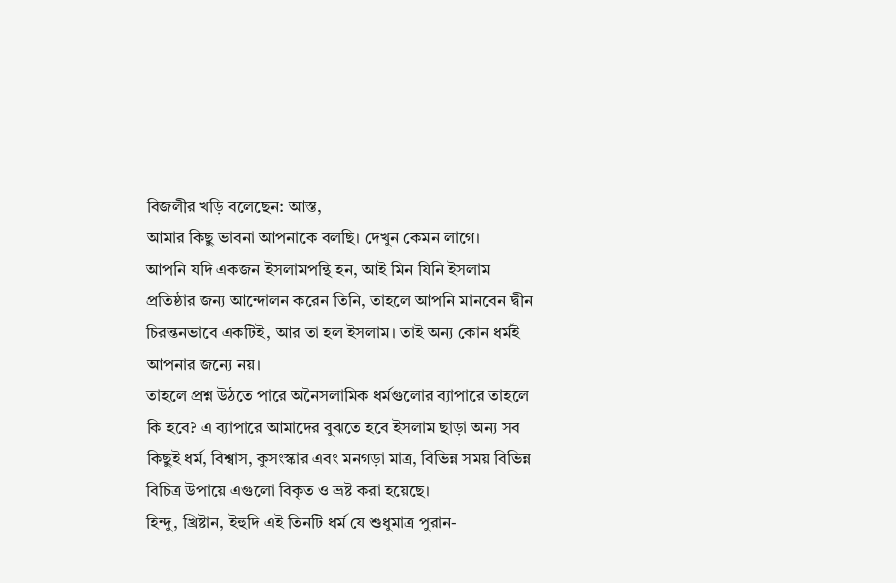বিজলীর খড়ি বলেছেন: আস্ত,
আমার কিছু ভাবনা আপনাকে বলছি। দেখুন কেমন লাগে।
আপনি যদি একজন ইসলামপন্থি হন, আই মিন যিনি ইসলাম প্রতিষ্ঠার জন্য আন্দোলন করেন তিনি, তাহলে আপনি মানবেন দ্বীন
চিরন্তনভাবে একটিই, আর তা হল ইসলাম। তাই অন্য কোন ধর্মই আপনার জন্যে নয়।
তাহলে প্রশ্ন উঠতে পারে অনৈসলামিক ধর্মগুলোর ব্যাপারে তাহলে কি হবে? এ ব্যাপারে আমাদের বুঝতে হবে ইসলাম ছাড়া অন্য সব কিছুই ধর্ম, বিশ্বাস, কুসংস্কার এবং মনগড়া মাত্র, বিভিন্ন সময় বিভিন্ন বিচিত্র উপায়ে এগুলো বিকৃত ও ভ্রষ্ট করা হয়েছে।
হিন্দু, খ্রিষ্টান, ইহুদি এই তিনটি ধর্ম যে শুধুমাত্র পুরান-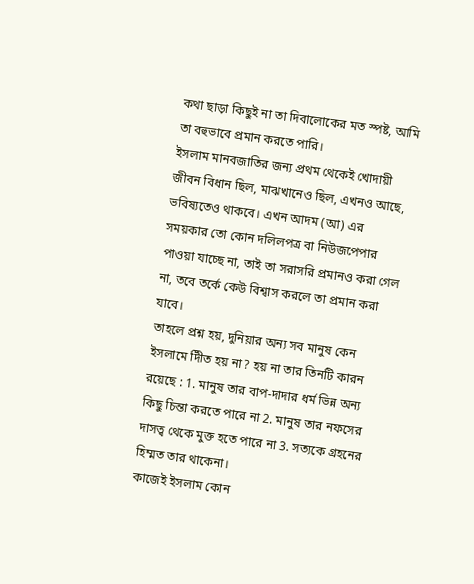কথা ছাড়া কিছুই না তা দিবালোকের মত স্পষ্ট, আমি তা বহুভাবে প্রমান করতে পারি।
ইসলাম মানবজাতির জন্য প্রথম থেকেই খোদায়ী জীবন বিধান ছিল, মাঝখানেও ছিল, এখনও আছে, ভবিষ্যতেও থাকবে। এখন আদম (আ) এর সময়কার তো কোন দলিলপত্র বা নিউজপেপার পাওয়া যাচ্ছে না, তাই তা সরাসরি প্রমানও করা গেল না, তবে তর্কে কেউ বিশ্বাস করলে তা প্রমান করা যাবে।
তাহলে প্রশ্ন হয়, দুনিয়ার অন্য সব মানুষ কেন ইসলামে দিীত হয় না? হয় না তার তিনটি কারন রয়েছে : 1. মানুষ তার বাপ-দাদার ধর্ম ভিন্ন অন্য কিছু চিন্তা করতে পারে না 2. মানুষ তার নফসের দাসত্ব থেকে মুক্ত হতে পারে না 3. সত্যকে গ্রহনের হিম্মত তার থাকেনা।
কাজেই ইসলাম কোন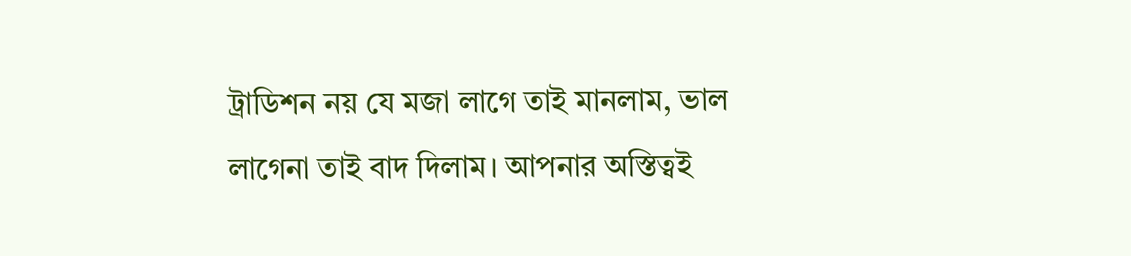ট্রাডিশন নয় যে মজা লাগে তাই মানলাম, ভাল লাগেনা তাই বাদ দিলাম। আপনার অস্তিত্বই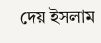দেয় ইসলাম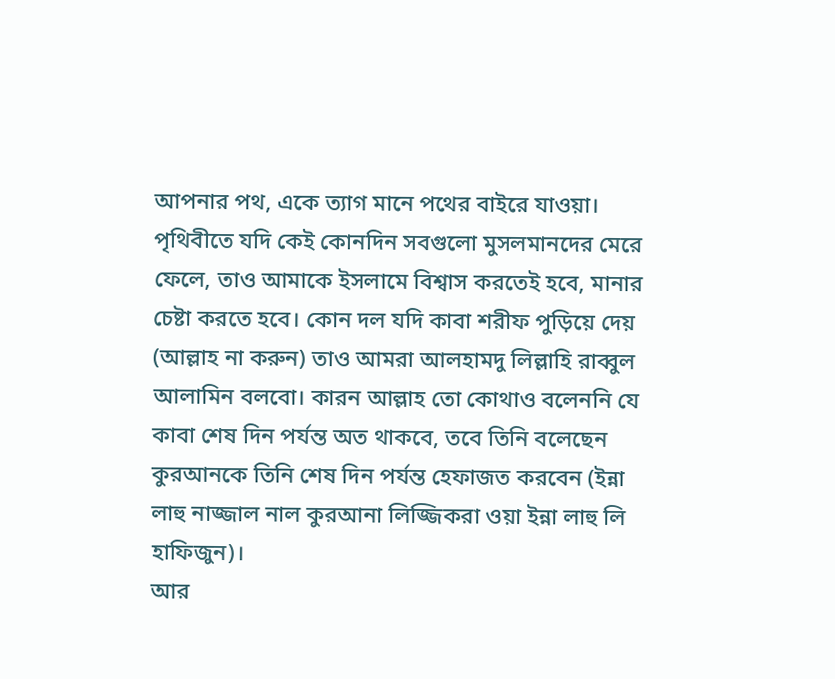আপনার পথ, একে ত্যাগ মানে পথের বাইরে যাওয়া।
পৃথিবীতে যদি কেই কোনদিন সবগুলো মুসলমানদের মেরে ফেলে, তাও আমাকে ইসলামে বিশ্বাস করতেই হবে, মানার চেষ্টা করতে হবে। কোন দল যদি কাবা শরীফ পুড়িয়ে দেয় (আল্লাহ না করুন) তাও আমরা আলহামদু লিল্লাহি রাব্বুল আলামিন বলবো। কারন আল্লাহ তো কোথাও বলেননি যে কাবা শেষ দিন পর্যন্ত অত থাকবে, তবে তিনি বলেছেন কুরআনকে তিনি শেষ দিন পর্যন্ত হেফাজত করবেন (ইন্না লাহু নাজ্জাল নাল কুরআনা লিজ্জিকরা ওয়া ইন্না লাহু লি হাফিজুন)।
আর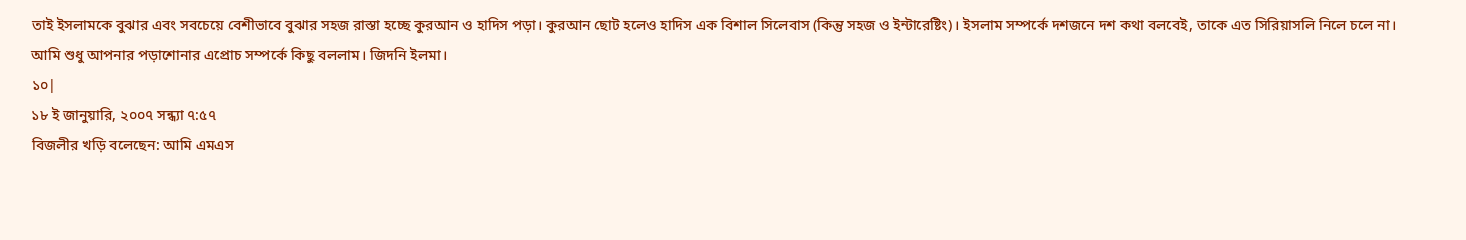তাই ইসলামকে বুঝার এবং সবচেয়ে বেশীভাবে বুঝার সহজ রাস্তা হচ্ছে কুরআন ও হাদিস পড়া। কুরআন ছোট হলেও হাদিস এক বিশাল সিলেবাস (কিন্তু সহজ ও ইন্টারেষ্টিং)। ইসলাম সম্পর্কে দশজনে দশ কথা বলবেই, তাকে এত সিরিয়াসলি নিলে চলে না।
আমি শুধু আপনার পড়াশোনার এপ্রোচ সম্পর্কে কিছু বললাম। জিদনি ইলমা।
১০|
১৮ ই জানুয়ারি, ২০০৭ সন্ধ্যা ৭:৫৭
বিজলীর খড়ি বলেছেন: আমি এমএস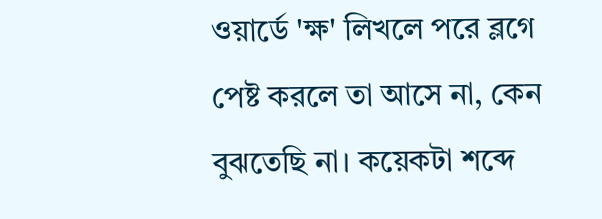ওয়ার্ডে 'ক্ষ' লিখলে পরে ব্লগে পেষ্ট করলে তা আসে না, কেন বুঝতেছি না। কয়েকটা শব্দে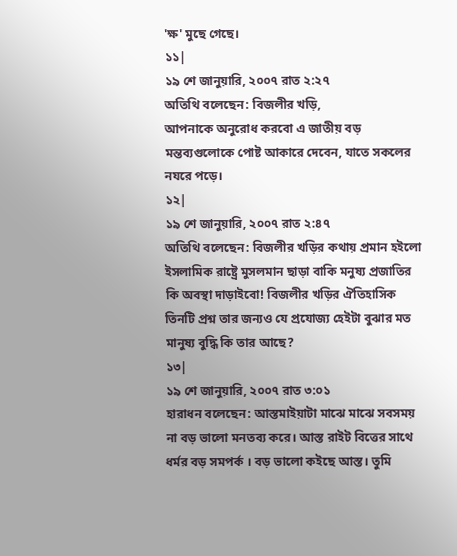'ক্ষ' মুছে গেছে।
১১|
১৯ শে জানুয়ারি, ২০০৭ রাত ২:২৭
অতিথি বলেছেন: বিজলীর খড়ি,
আপনাকে অনুরোধ করবো এ জাতীয় বড় মন্তব্যগুলোকে পোষ্ট আকারে দেবেন, যাতে সকলের নযরে পড়ে।
১২|
১৯ শে জানুয়ারি, ২০০৭ রাত ২:৪৭
অতিথি বলেছেন: বিজলীর খড়ির কথায় প্রমান হইলো ইসলামিক রাষ্ট্রে মুসলমান ছাড়া বাকি মনুষ্য প্রজাতির কি অবস্থা দাড়াইবো! বিজলীর খড়ির ঐতিহাসিক তিনটি প্রশ্ন তার জন্যও যে প্রযোজ্য হেইটা বুঝার মত মানুষ্য বুদ্ধি কি তার আছে?
১৩|
১৯ শে জানুয়ারি, ২০০৭ রাত ৩:০১
হারাধন বলেছেন: আস্তমাইয়াটা মাঝে মাঝে সবসময় না বড় ভালো মনতব্য করে। আস্ত রাইট বিত্তের সাথে ধর্মর বড় সমপর্ক । বড় ভালো কইছে আস্ত। তুমি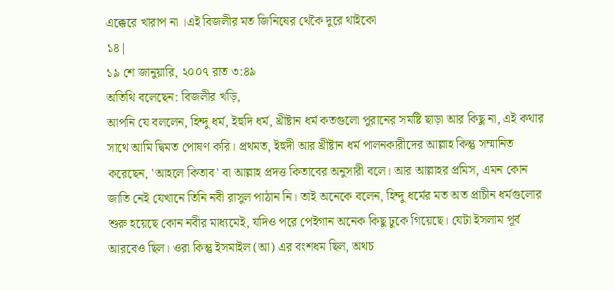এক্কেরে খারাপ না ।এই বিজলীর মত জিনিষের থেকৈ দুরে থাইকো
১৪|
১৯ শে জানুয়ারি, ২০০৭ রাত ৩:৪৯
অতিথি বলেছেন: বিজলীর খড়ি,
আপনি যে বললেন, হিন্দু ধর্ম, ইহুদি ধর্ম, খ্রীষ্টান ধর্ম কতগুলো পুরানের সমষ্টি ছাড়া আর কিছু না, এই কথার সাথে আমি দ্বিমত পোষণ করি। প্রথমত, ইহুদী আর খ্রীষ্টান ধর্ম পালনকারীদের আল্লাহ কিন্তু সম্মানিত করেছেন, 'আহলে কিতাব' বা আল্লাহ প্রদত্ত কিতাবের অনুসারী বলে। আর আল্লাহর প্রমিস, এমন কোন জাতি নেই যেখানে তিনি নবী রাসুল পাঠান নি। তাই অনেকে বলেন, হিন্দু ধর্মের মত অত প্রাচীন ধর্মগুলোর শুরু হয়েছে কোন নবীর মাধ্যমেই, যদিও পরে পেইগান অনেক কিছু ঢুকে গিয়েছে। যেটা ইসলাম পূর্ব আরবেও ছিল। ওরা কিন্তু ইসমাইল (আ) এর বংশধম ছিল, অথচ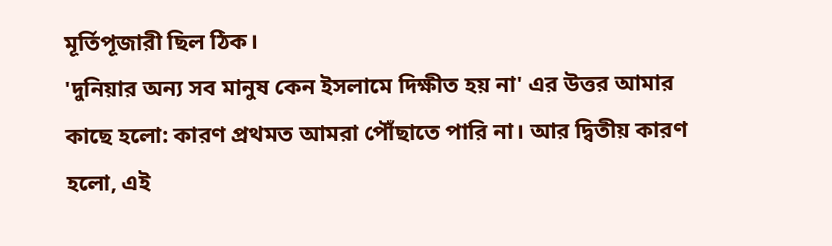মূর্তিপূজারী ছিল ঠিক।
'দুনিয়ার অন্য সব মানুষ কেন ইসলামে দিক্ষীত হয় না' এর উত্তর আমার কাছে হলো: কারণ প্রথমত আমরা পৌঁছাতে পারি না। আর দ্বিতীয় কারণ হলো, এই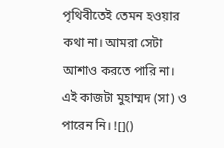পৃথিবীতেই তেমন হওয়ার কথা না। আমরা সেটা আশাও করতে পারি না। এই কাজটা মুহাম্মদ (সা) ও পারেন নি। ![]()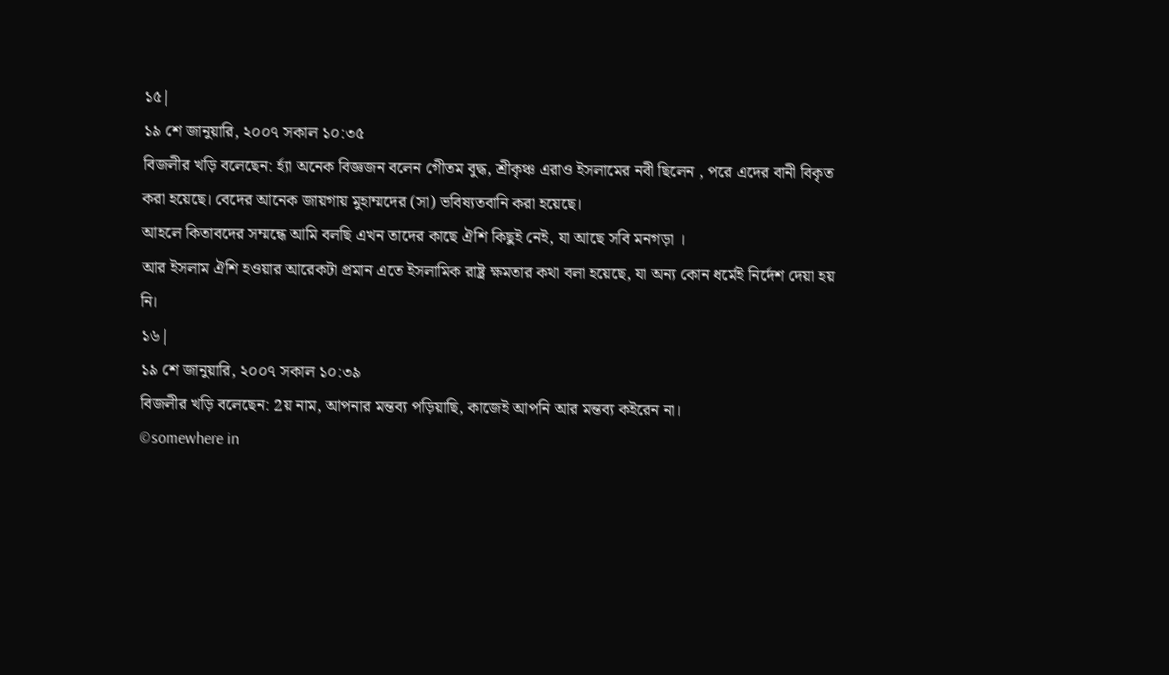১৫|
১৯ শে জানুয়ারি, ২০০৭ সকাল ১০:৩৫
বিজলীর খড়ি বলেছেন: র্হ্যা অনেক বিজ্ঞজন বলেন গেীতম বুদ্ধ, শ্রীকৃঞ্চ এরাও ইসলামের নবী ছিলেন , পরে এদের বানী বিকৃত করা হয়েছে। বেদের আনেক জায়গায় মুহাম্মদের (সা) ভবিষ্যতবানি করা হয়েছে।
আহলে কিতাবদের সম্মন্ধে আমি বলছি এখন তাদের কাছে ঐশি কিছুই নেই, যা আছে সবি মনগড়া ।
আর ইসলাম ঐশি হওয়ার আরেকটা প্রমান এতে ইসলামিক রাষ্ট্র ক্ষমতার কথা বলা হয়েছে, যা অন্য কোন ধর্মেই নির্দেশ দেয়া হয় নি।
১৬|
১৯ শে জানুয়ারি, ২০০৭ সকাল ১০:৩৯
বিজলীর খড়ি বলেছেন: 2য় নাম, আপনার মন্তব্য পড়িয়াছি, কাজেই আপনি আর মন্তব্য কইরেন না।
©somewhere in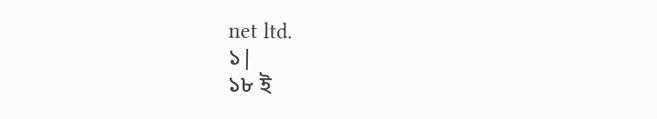net ltd.
১|
১৮ ই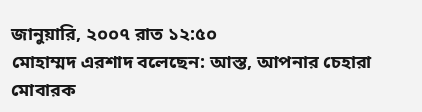জানুয়ারি, ২০০৭ রাত ১২:৫০
মোহাম্মদ এরশাদ বলেছেন: আস্ত, আপনার চেহারা মোবারক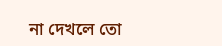না দেখলে তো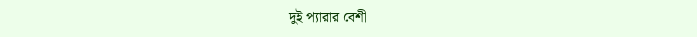দুই প্যারার বেশী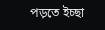পড়তে ইচ্ছা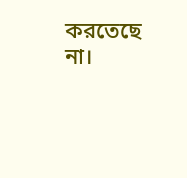করতেছে না।